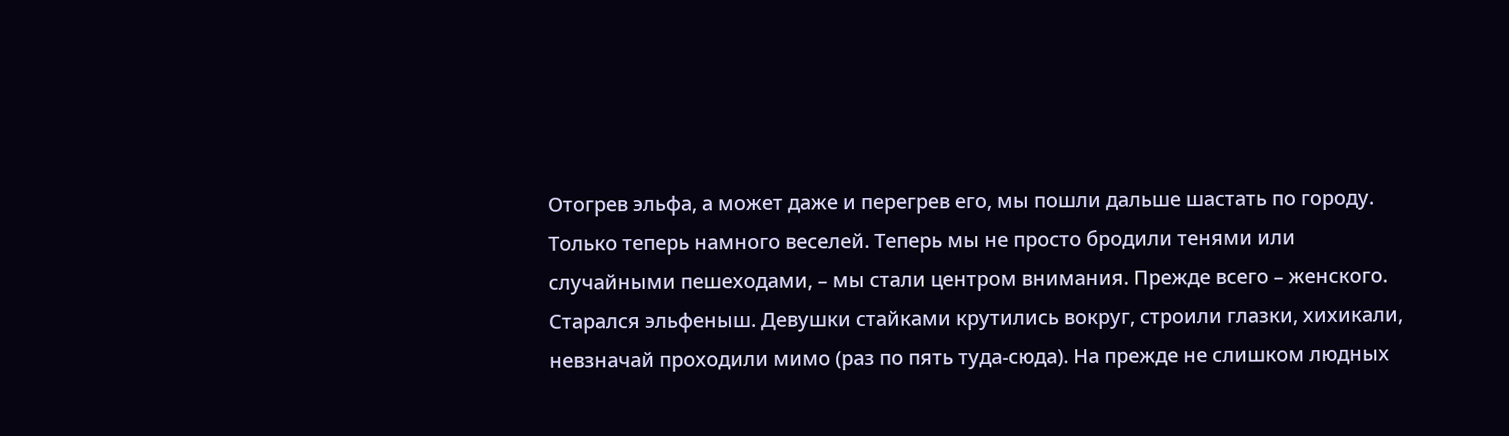Отогрев эльфа, а может даже и перегрев его, мы пошли дальше шастать по городу. Только теперь намного веселей. Теперь мы не просто бродили тенями или случайными пешеходами, – мы стали центром внимания. Прежде всего – женского. Старался эльфеныш. Девушки стайками крутились вокруг, строили глазки, хихикали, невзначай проходили мимо (раз по пять туда-сюда). На прежде не слишком людных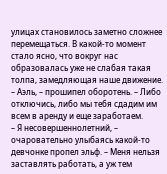улицах становилось заметно сложнее перемещаться. В какой-то момент стало ясно, что вокруг нас образовалась уже не слабая такая толпа, замедляющая наше движение.
– Аэль, – прошипел оборотень. – Либо отключись, либо мы тебя сдадим им всем в аренду и еще заработаем.
– Я несовершеннолетний, – очаровательно улыбаясь какой-то девчонке пропел эльф. – Меня нельзя заставлять работать, а уж тем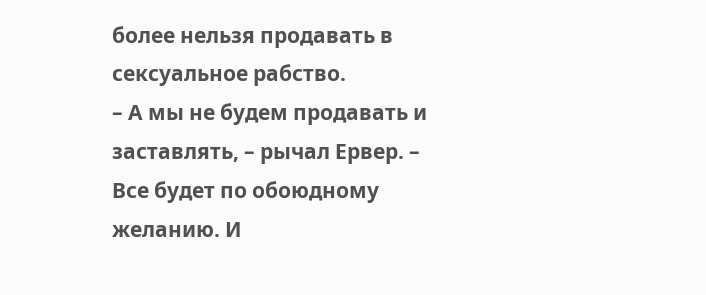более нельзя продавать в сексуальное рабство.
– А мы не будем продавать и заставлять, – рычал Ервер. – Все будет по обоюдному желанию. И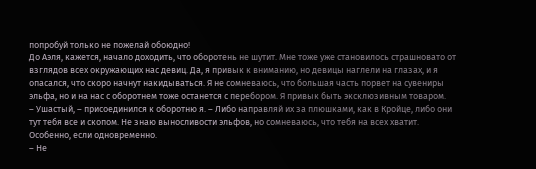попробуй только не пожелай обоюдно!
До Аэля, кажется, начало доходить, что оборотень не шутит. Мне тоже уже становилось страшновато от взглядов всех окружающих нас девиц. Да, я привык к вниманию, но девицы наглели на глазах, и я опасался, что скоро начнут накидываться. Я не сомневаюсь, что большая часть порвет на сувениры эльфа, но и на нас с оборотнем тоже останется с перебором. Я привык быть эксклюзивным товаром.
– Ушастый, – присоединился к оборотню я. – Либо направляй их за плюшками, как в Кройце, либо они тут тебя все и скопом. Не знаю выносливости эльфов, но сомневаюсь, что тебя на всех хватит. Особенно, если одновременно.
– Не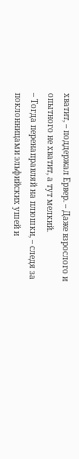хватит, – поддержал Ервер. – Даже взрослого и опытного не хватит, а тут мелкий.
– Тогда перенаправляй на плюшки, – следя за поклонницами эльфийских ушей и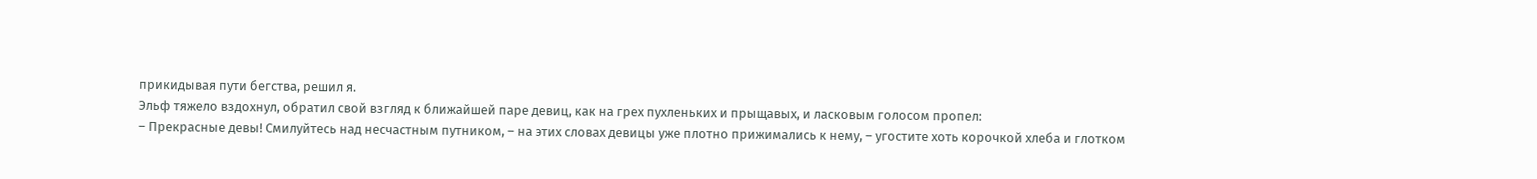прикидывая пути бегства, решил я.
Эльф тяжело вздохнул, обратил свой взгляд к ближайшей паре девиц, как на грех пухленьких и прыщавых, и ласковым голосом пропел:
– Прекрасные девы! Смилуйтесь над несчастным путником, – на этих словах девицы уже плотно прижимались к нему, – угостите хоть корочкой хлеба и глотком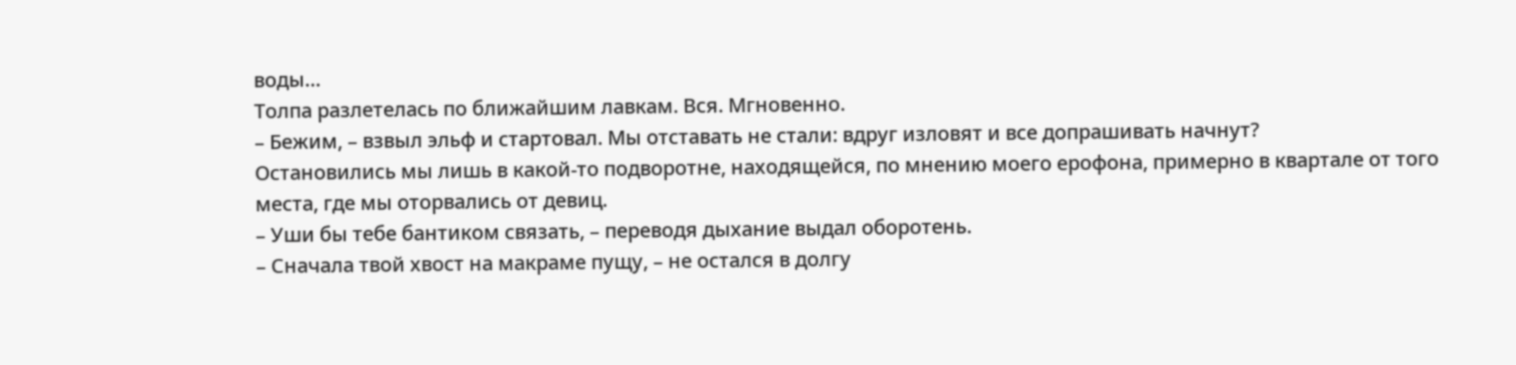воды…
Толпа разлетелась по ближайшим лавкам. Вся. Мгновенно.
– Бежим, – взвыл эльф и стартовал. Мы отставать не стали: вдруг изловят и все допрашивать начнут?
Остановились мы лишь в какой-то подворотне, находящейся, по мнению моего ерофона, примерно в квартале от того места, где мы оторвались от девиц.
– Уши бы тебе бантиком связать, – переводя дыхание выдал оборотень.
– Сначала твой хвост на макраме пущу, – не остался в долгу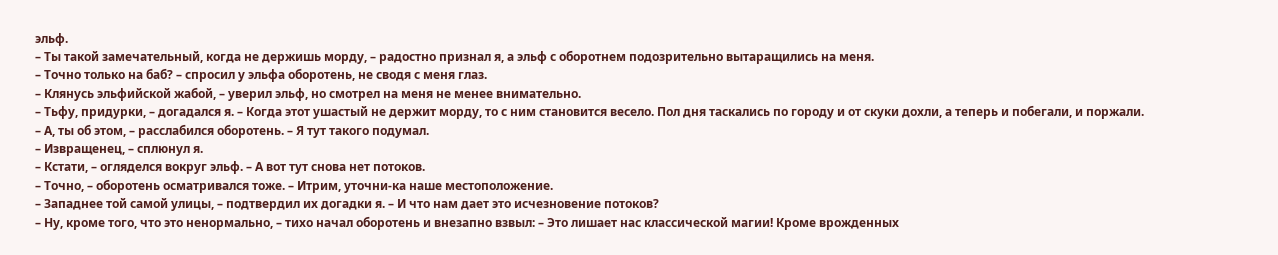эльф.
– Ты такой замечательный, когда не держишь морду, – радостно признал я, а эльф с оборотнем подозрительно вытаращились на меня.
– Точно только на баб? – спросил у эльфа оборотень, не сводя с меня глаз.
– Клянусь эльфийской жабой, – уверил эльф, но смотрел на меня не менее внимательно.
– Тьфу, придурки, – догадался я. – Когда этот ушастый не держит морду, то с ним становится весело. Пол дня таскались по городу и от скуки дохли, а теперь и побегали, и поржали.
– А, ты об этом, – расслабился оборотень. – Я тут такого подумал.
– Извращенец, – сплюнул я.
– Кстати, – огляделся вокруг эльф. – А вот тут снова нет потоков.
– Точно, – оборотень осматривался тоже. – Итрим, уточни-ка наше местоположение.
– Западнее той самой улицы, – подтвердил их догадки я. – И что нам дает это исчезновение потоков?
– Ну, кроме того, что это ненормально, – тихо начал оборотень и внезапно взвыл: – Это лишает нас классической магии! Кроме врожденных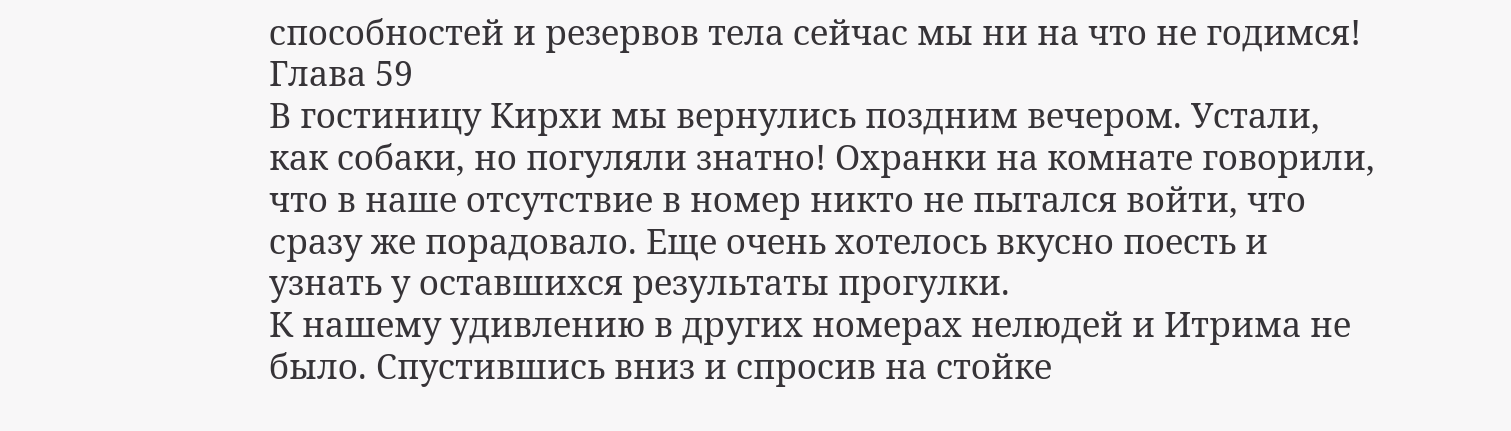способностей и резервов тела сейчас мы ни на что не годимся!
Глава 59
В гостиницу Кирхи мы вернулись поздним вечером. Устали, как собаки, но погуляли знатно! Охранки на комнате говорили, что в наше отсутствие в номер никто не пытался войти, что сразу же порадовало. Еще очень хотелось вкусно поесть и узнать у оставшихся результаты прогулки.
К нашему удивлению в других номерах нелюдей и Итрима не было. Спустившись вниз и спросив на стойке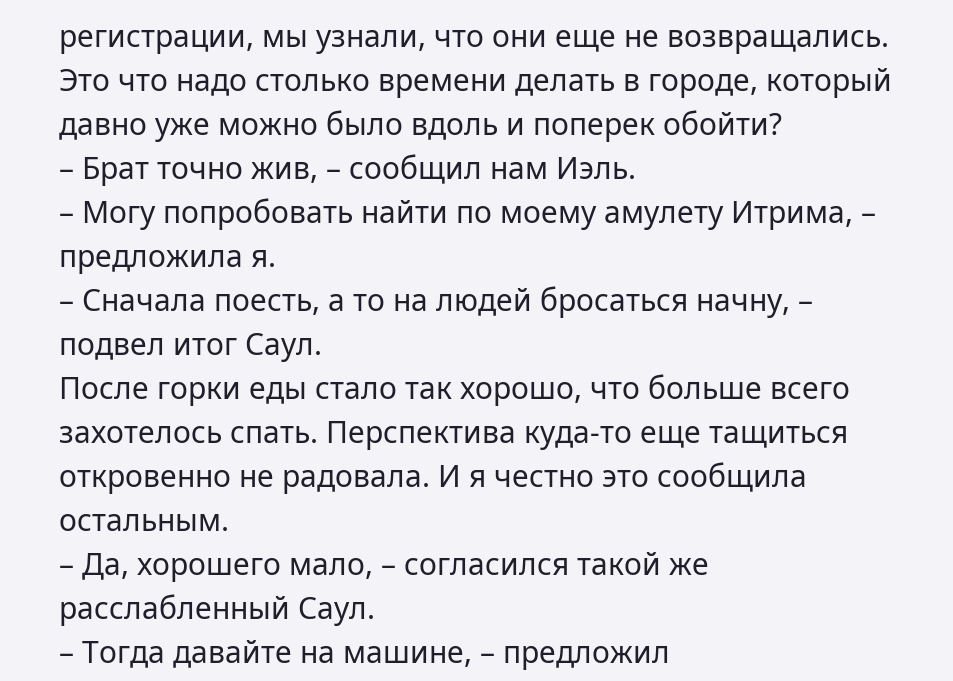регистрации, мы узнали, что они еще не возвращались. Это что надо столько времени делать в городе, который давно уже можно было вдоль и поперек обойти?
– Брат точно жив, – сообщил нам Иэль.
– Могу попробовать найти по моему амулету Итрима, – предложила я.
– Сначала поесть, а то на людей бросаться начну, – подвел итог Саул.
После горки еды стало так хорошо, что больше всего захотелось спать. Перспектива куда-то еще тащиться откровенно не радовала. И я честно это сообщила остальным.
– Да, хорошего мало, – согласился такой же расслабленный Саул.
– Тогда давайте на машине, – предложил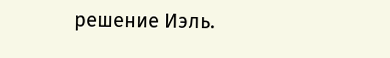решение Иэль.